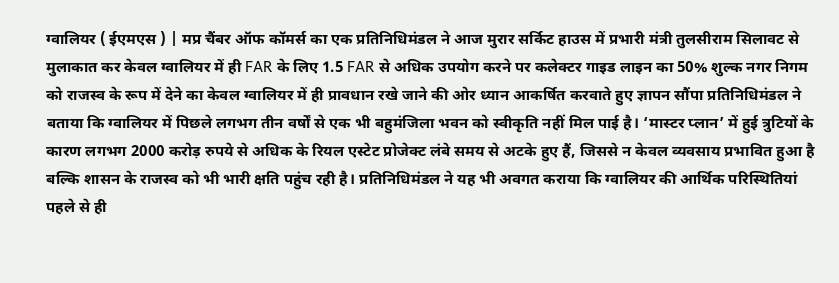ग्वालियर ( ईएमएस ) | मप्र चैंबर ऑफ कॉमर्स का एक प्रतिनिधिमंडल ने आज मुरार सर्किट हाउस में प्रभारी मंत्री तुलसीराम सिलावट से मुलाकात कर केवल ग्वालियर में ही FAR के लिए 1.5 FAR से अधिक उपयोग करने पर कलेक्टर गाइड लाइन का 50% शुल्क नगर निगम को राजस्व के रूप में देने का केवल ग्वालियर में ही प्रावधान रखे जाने की ओर ध्यान आकर्षित करवाते हुए ज्ञापन सौंपा प्रतिनिधिमंडल ने बताया कि ग्वालियर में पिछले लगभग तीन वर्षों से एक भी बहुमंजिला भवन को स्वीकृति नहीं मिल पाई है। ‘मास्टर प्लान’ में हुई त्रुटियों के कारण लगभग 2000 करोड़ रुपये से अधिक के रियल एस्टेट प्रोजेक्ट लंबे समय से अटके हुए हैं, जिससे न केवल व्यवसाय प्रभावित हुआ है बल्कि शासन के राजस्व को भी भारी क्षति पहुंच रही है। प्रतिनिधिमंडल ने यह भी अवगत कराया कि ग्वालियर की आर्थिक परिस्थितियां पहले से ही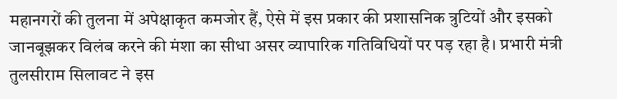महानगरों की तुलना में अपेक्षाकृत कमजोर हैं, ऐसे में इस प्रकार की प्रशासनिक त्रुटियों और इसको जानबूझकर विलंब करने की मंशा का सीधा असर व्यापारिक गतिविधियों पर पड़ रहा है। प्रभारी मंत्री तुलसीराम सिलावट ने इस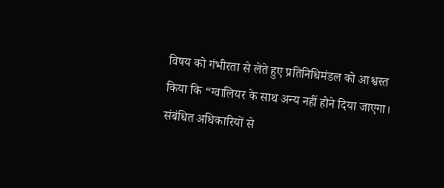विषय को गंभीरता से लेते हुए प्रतिनिधिमंडल को आश्वस्त किया कि “ग्वालियर के साथ अन्य नहीं होने दिया जाएगा। संबंधित अधिकारियों से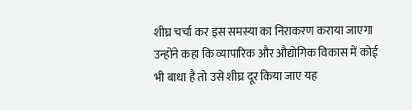शीघ्र चर्चा कर इस समस्या का निराकरण कराया जाएगा उन्होंने कहा कि व्यापारिक और औद्योगिक विकास में कोई भी बाधा है तो उसे शीघ्र दूर किया जाए यह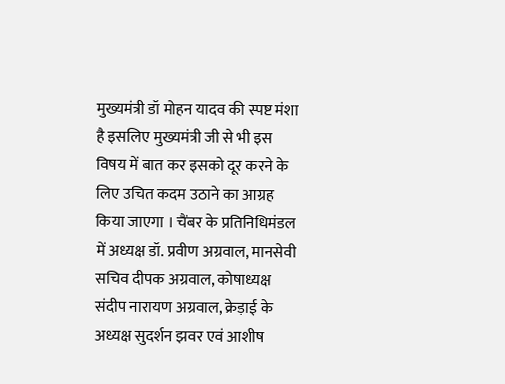मुख्यमंत्री डॉ मोहन यादव की स्पष्ट मंशा है इसलिए मुख्यमंत्री जी से भी इस विषय में बात कर इसको दूर करने के लिए उचित कदम उठाने का आग्रह किया जाएगा । चैंबर के प्रतिनिधिमंडल में अध्यक्ष डॉ. प्रवीण अग्रवाल, मानसेवी सचिव दीपक अग्रवाल, कोषाध्यक्ष संदीप नारायण अग्रवाल, क्रेड़ाई के अध्यक्ष सुदर्शन झवर एवं आशीष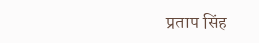प्रताप सिंह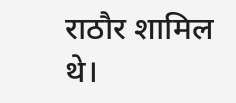राठौर शामिल थे।